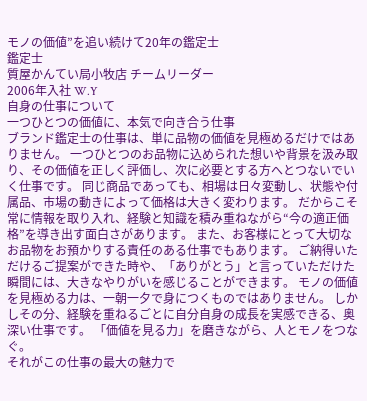モノの価値”を追い続けて20年の鑑定士
鑑定士
質屋かんてい局小牧店 チームリーダー
2006年入社 W.Y
自身の仕事について
一つひとつの価値に、本気で向き合う仕事
ブランド鑑定士の仕事は、単に品物の価値を見極めるだけではありません。 一つひとつのお品物に込められた想いや背景を汲み取り、その価値を正しく評価し、次に必要とする方へとつないでいく仕事です。 同じ商品であっても、相場は日々変動し、状態や付属品、市場の動きによって価格は大きく変わります。 だからこそ常に情報を取り入れ、経験と知識を積み重ねながら“今の適正価格”を導き出す面白さがあります。 また、お客様にとって大切なお品物をお預かりする責任のある仕事でもあります。 ご納得いただけるご提案ができた時や、「ありがとう」と言っていただけた瞬間には、大きなやりがいを感じることができます。 モノの価値を見極める力は、一朝一夕で身につくものではありません。 しかしその分、経験を重ねるごとに自分自身の成長を実感できる、奥深い仕事です。 「価値を見る力」を磨きながら、人とモノをつなぐ。
それがこの仕事の最大の魅力で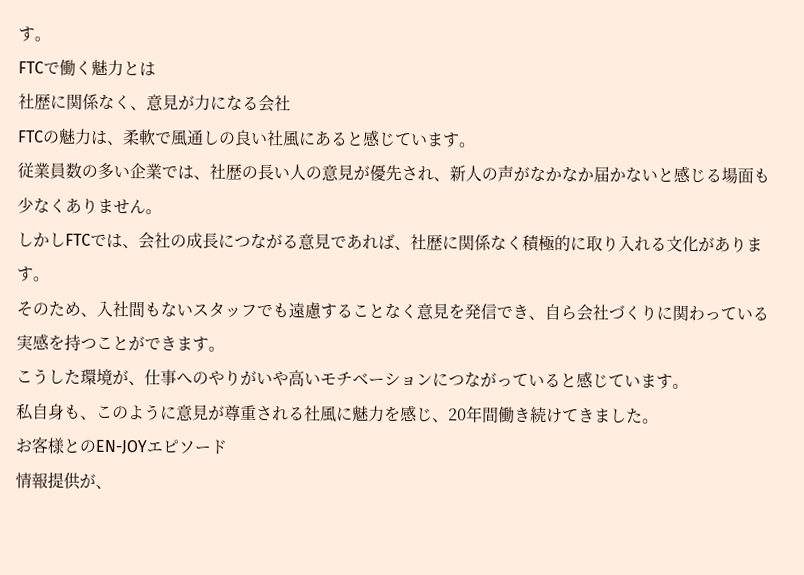す。
FTCで働く魅力とは
社歴に関係なく、意見が力になる会社
FTCの魅力は、柔軟で風通しの良い社風にあると感じています。
従業員数の多い企業では、社歴の長い人の意見が優先され、新人の声がなかなか届かないと感じる場面も少なくありません。
しかしFTCでは、会社の成長につながる意見であれば、社歴に関係なく積極的に取り入れる文化があります。
そのため、入社間もないスタッフでも遠慮することなく意見を発信でき、自ら会社づくりに関わっている実感を持つことができます。
こうした環境が、仕事へのやりがいや高いモチベーションにつながっていると感じています。
私自身も、このように意見が尊重される社風に魅力を感じ、20年間働き続けてきました。
お客様とのEN-JOYエピソード
情報提供が、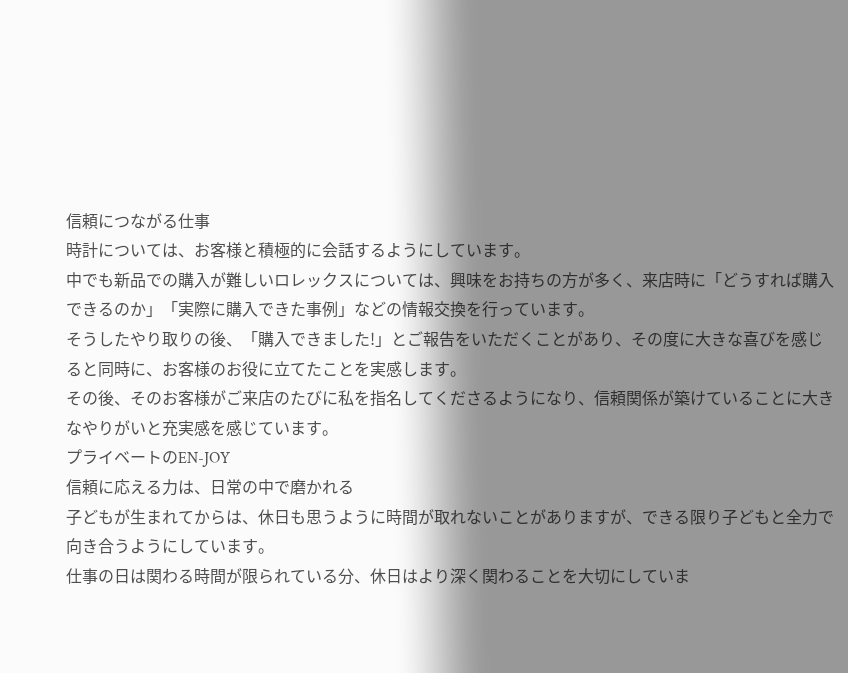信頼につながる仕事
時計については、お客様と積極的に会話するようにしています。
中でも新品での購入が難しいロレックスについては、興味をお持ちの方が多く、来店時に「どうすれば購入できるのか」「実際に購入できた事例」などの情報交換を行っています。
そうしたやり取りの後、「購入できました!」とご報告をいただくことがあり、その度に大きな喜びを感じると同時に、お客様のお役に立てたことを実感します。
その後、そのお客様がご来店のたびに私を指名してくださるようになり、信頼関係が築けていることに大きなやりがいと充実感を感じています。
プライベートのEN-JOY
信頼に応える力は、日常の中で磨かれる
子どもが生まれてからは、休日も思うように時間が取れないことがありますが、できる限り子どもと全力で向き合うようにしています。
仕事の日は関わる時間が限られている分、休日はより深く関わることを大切にしていま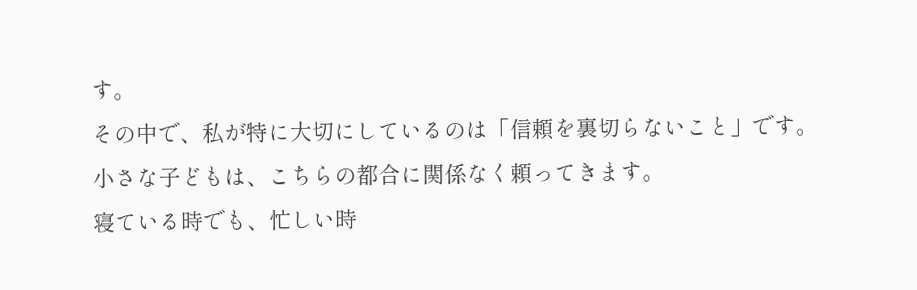す。
その中で、私が特に大切にしているのは「信頼を裏切らないこと」です。
小さな子どもは、こちらの都合に関係なく頼ってきます。
寝ている時でも、忙しい時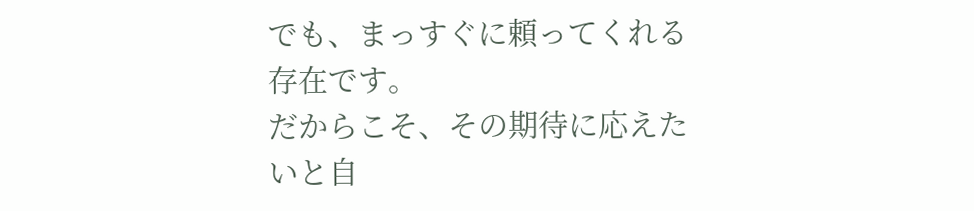でも、まっすぐに頼ってくれる存在です。
だからこそ、その期待に応えたいと自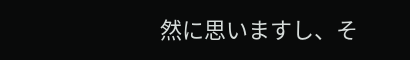然に思いますし、そ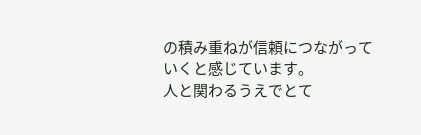の積み重ねが信頼につながっていくと感じています。
人と関わるうえでとて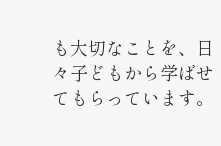も大切なことを、日々子どもから学ばせてもらっています。